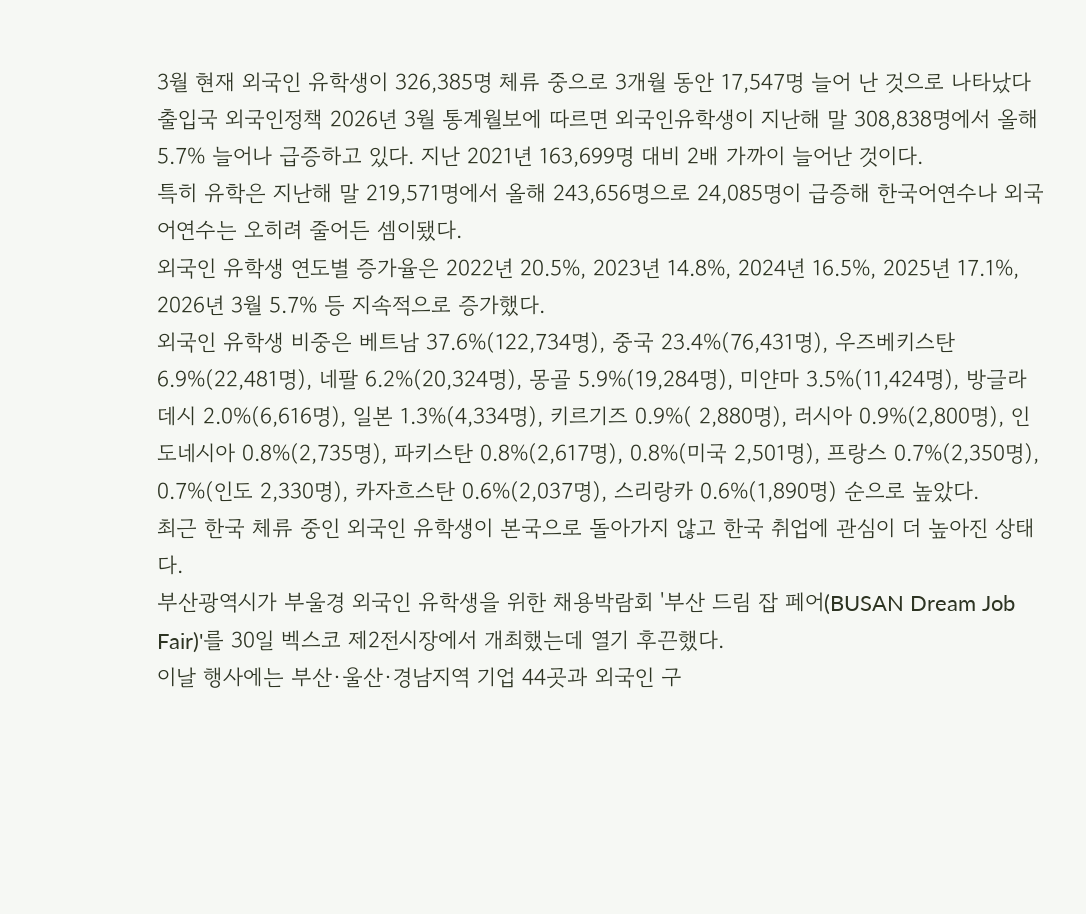3월 현재 외국인 유학생이 326,385명 체류 중으로 3개월 동안 17,547명 늘어 난 것으로 나타났다
출입국 외국인정책 2026년 3월 통계월보에 따르면 외국인유학생이 지난해 말 308,838명에서 올해 5.7% 늘어나 급증하고 있다. 지난 2021년 163,699명 대비 2배 가까이 늘어난 것이다.
특히 유학은 지난해 말 219,571명에서 올해 243,656명으로 24,085명이 급증해 한국어연수나 외국어연수는 오히려 줄어든 셈이됐다.
외국인 유학생 연도별 증가율은 2022년 20.5%, 2023년 14.8%, 2024년 16.5%, 2025년 17.1%, 2026년 3월 5.7% 등 지속적으로 증가했다.
외국인 유학생 비중은 베트남 37.6%(122,734명), 중국 23.4%(76,431명), 우즈베키스탄 6.9%(22,481명), 네팔 6.2%(20,324명), 몽골 5.9%(19,284명), 미얀마 3.5%(11,424명), 방글라데시 2.0%(6,616명), 일본 1.3%(4,334명), 키르기즈 0.9%( 2,880명), 러시아 0.9%(2,800명), 인도네시아 0.8%(2,735명), 파키스탄 0.8%(2,617명), 0.8%(미국 2,501명), 프랑스 0.7%(2,350명), 0.7%(인도 2,330명), 카자흐스탄 0.6%(2,037명), 스리랑카 0.6%(1,890명) 순으로 높았다.
최근 한국 체류 중인 외국인 유학생이 본국으로 돌아가지 않고 한국 취업에 관심이 더 높아진 상태다.
부산광역시가 부울경 외국인 유학생을 위한 채용박람회 '부산 드림 잡 페어(BUSAN Dream Job Fair)'를 30일 벡스코 제2전시장에서 개최했는데 열기 후끈했다.
이날 행사에는 부산·울산·경남지역 기업 44곳과 외국인 구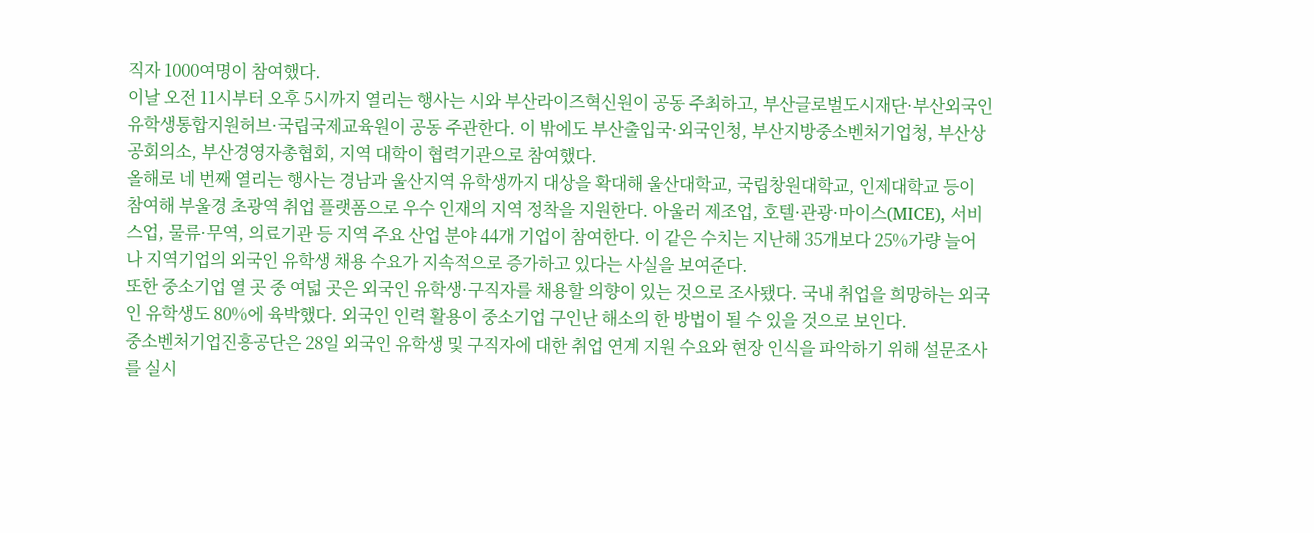직자 1000여명이 참여했다.
이날 오전 11시부터 오후 5시까지 열리는 행사는 시와 부산라이즈혁신원이 공동 주최하고, 부산글로벌도시재단·부산외국인유학생통합지원허브·국립국제교육원이 공동 주관한다. 이 밖에도 부산출입국·외국인청, 부산지방중소벤처기업청, 부산상공회의소, 부산경영자총협회, 지역 대학이 협력기관으로 참여했다.
올해로 네 번째 열리는 행사는 경남과 울산지역 유학생까지 대상을 확대해 울산대학교, 국립창원대학교, 인제대학교 등이 참여해 부울경 초광역 취업 플랫폼으로 우수 인재의 지역 정착을 지원한다. 아울러 제조업, 호텔·관광·마이스(MICE), 서비스업, 물류·무역, 의료기관 등 지역 주요 산업 분야 44개 기업이 참여한다. 이 같은 수치는 지난해 35개보다 25%가량 늘어나 지역기업의 외국인 유학생 채용 수요가 지속적으로 증가하고 있다는 사실을 보여준다.
또한 중소기업 열 곳 중 여덟 곳은 외국인 유학생·구직자를 채용할 의향이 있는 것으로 조사됐다. 국내 취업을 희망하는 외국인 유학생도 80%에 육박했다. 외국인 인력 활용이 중소기업 구인난 해소의 한 방법이 될 수 있을 것으로 보인다.
중소벤처기업진흥공단은 28일 외국인 유학생 및 구직자에 대한 취업 연계 지원 수요와 현장 인식을 파악하기 위해 설문조사를 실시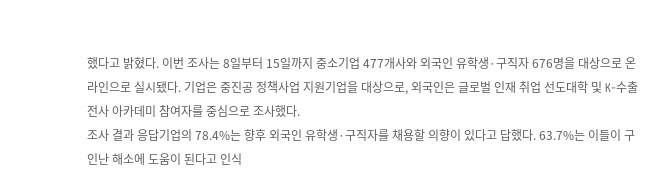했다고 밝혔다. 이번 조사는 8일부터 15일까지 중소기업 477개사와 외국인 유학생·구직자 676명을 대상으로 온라인으로 실시됐다. 기업은 중진공 정책사업 지원기업을 대상으로, 외국인은 글로벌 인재 취업 선도대학 및 K-수출전사 아카데미 참여자를 중심으로 조사했다.
조사 결과 응답기업의 78.4%는 향후 외국인 유학생·구직자를 채용할 의향이 있다고 답했다. 63.7%는 이들이 구인난 해소에 도움이 된다고 인식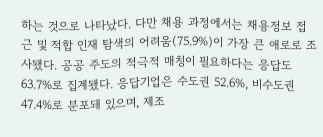하는 것으로 나타났다. 다만 채용 과정에서는 채용정보 접근 및 적합 인재 탐색의 어려움(75.9%)이 가장 큰 애로로 조사됐다. 공공 주도의 적극적 매칭이 필요하다는 응답도 63.7%로 집계됐다. 응답기업은 수도권 52.6%, 비수도권 47.4%로 분포돼 있으며, 제조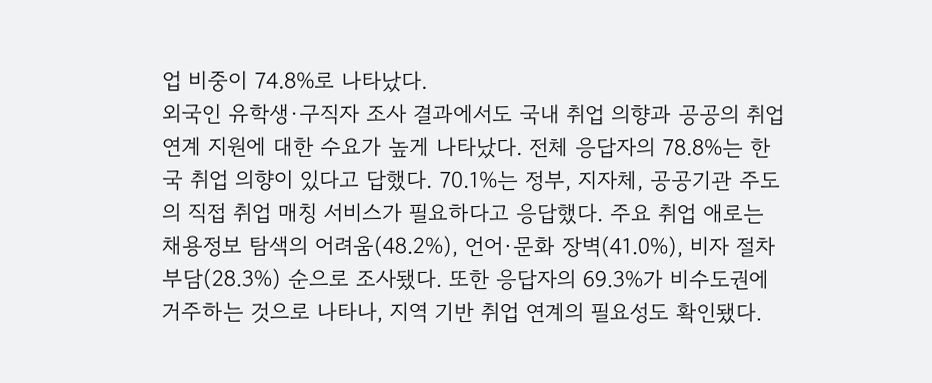업 비중이 74.8%로 나타났다.
외국인 유학생·구직자 조사 결과에서도 국내 취업 의향과 공공의 취업 연계 지원에 대한 수요가 높게 나타났다. 전체 응답자의 78.8%는 한국 취업 의향이 있다고 답했다. 70.1%는 정부, 지자체, 공공기관 주도의 직접 취업 매칭 서비스가 필요하다고 응답했다. 주요 취업 애로는 채용정보 탐색의 어려움(48.2%), 언어·문화 장벽(41.0%), 비자 절차 부담(28.3%) 순으로 조사됐다. 또한 응답자의 69.3%가 비수도권에 거주하는 것으로 나타나, 지역 기반 취업 연계의 필요성도 확인됐다.